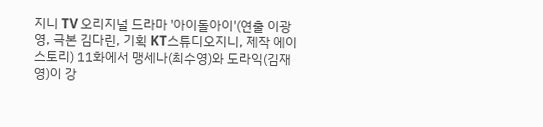지니 TV 오리지널 드라마 '아이돌아이'(연출 이광영, 극본 김다린, 기획 KT스튜디오지니, 제작 에이스토리) 11화에서 맹세나(최수영)와 도라익(김재영)이 강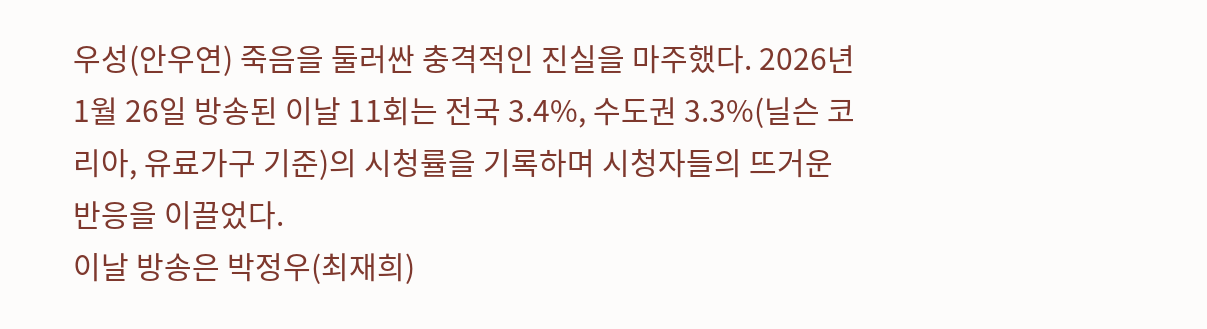우성(안우연) 죽음을 둘러싼 충격적인 진실을 마주했다. 2026년 1월 26일 방송된 이날 11회는 전국 3.4%, 수도권 3.3%(닐슨 코리아, 유료가구 기준)의 시청률을 기록하며 시청자들의 뜨거운 반응을 이끌었다.
이날 방송은 박정우(최재희)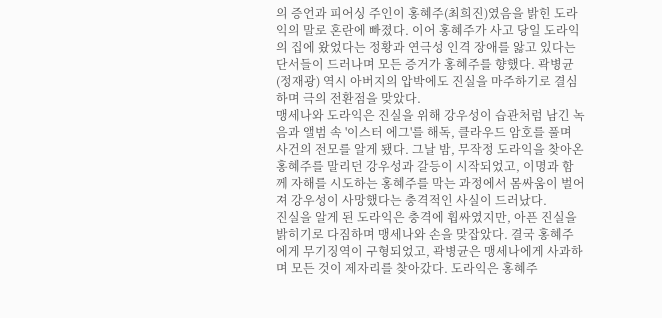의 증언과 피어싱 주인이 홍혜주(최희진)였음을 밝힌 도라익의 말로 혼란에 빠졌다. 이어 홍혜주가 사고 당일 도라익의 집에 왔었다는 정황과 연극성 인격 장애를 앓고 있다는 단서들이 드러나며 모든 증거가 홍혜주를 향했다. 곽병균(정재광) 역시 아버지의 압박에도 진실을 마주하기로 결심하며 극의 전환점을 맞았다.
맹세나와 도라익은 진실을 위해 강우성이 습관처럼 남긴 녹음과 앨범 속 '이스터 에그'를 해독, 클라우드 암호를 풀며 사건의 전모를 알게 됐다. 그날 밤, 무작정 도라익을 찾아온 홍혜주를 말리던 강우성과 갈등이 시작되었고, 이명과 함께 자해를 시도하는 홍혜주를 막는 과정에서 몸싸움이 벌어져 강우성이 사망했다는 충격적인 사실이 드러났다.
진실을 알게 된 도라익은 충격에 휩싸였지만, 아픈 진실을 밝히기로 다짐하며 맹세나와 손을 맞잡았다. 결국 홍혜주에게 무기징역이 구형되었고, 곽병균은 맹세나에게 사과하며 모든 것이 제자리를 찾아갔다. 도라익은 홍혜주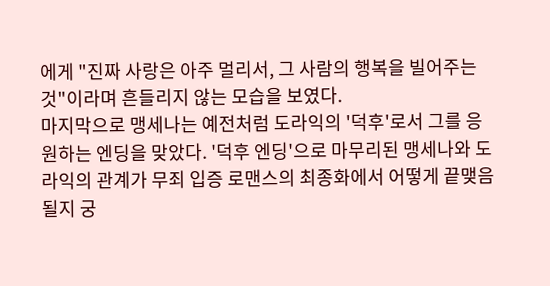에게 "진짜 사랑은 아주 멀리서, 그 사람의 행복을 빌어주는 것"이라며 흔들리지 않는 모습을 보였다.
마지막으로 맹세나는 예전처럼 도라익의 '덕후'로서 그를 응원하는 엔딩을 맞았다. '덕후 엔딩'으로 마무리된 맹세나와 도라익의 관계가 무죄 입증 로맨스의 최종화에서 어떻게 끝맺음될지 궁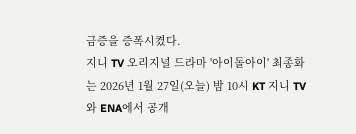금증을 증폭시켰다.
지니 TV 오리지널 드라마 '아이돌아이' 최종화는 2026년 1월 27일(오늘) 밤 10시 KT 지니 TV와 ENA에서 공개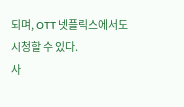되며, OTT 넷플릭스에서도 시청할 수 있다.
사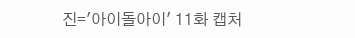진='아이돌아이' 11화 캡처